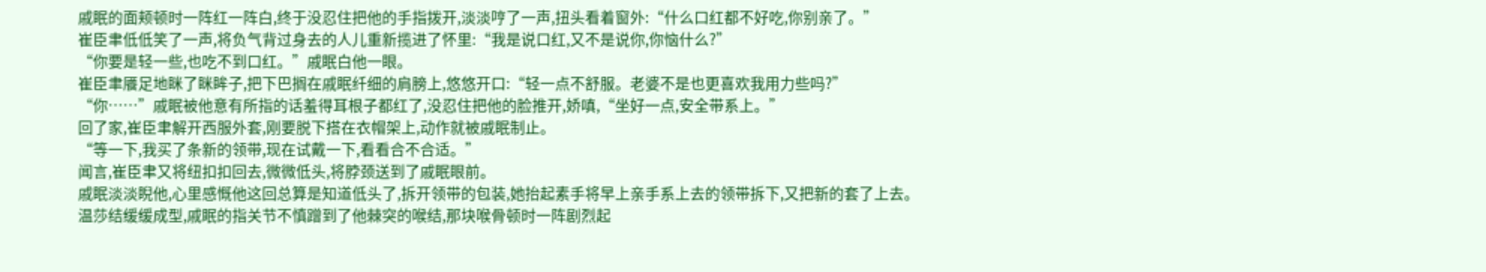戚眠的面颊顿时一阵红一阵白,终于没忍住把他的手指拨开,淡淡哼了一声,扭头看着窗外:“什么口红都不好吃,你别亲了。”
崔臣聿低低笑了一声,将负气背过身去的人儿重新揽进了怀里:“我是说口红,又不是说你,你恼什么?”
“你要是轻一些,也吃不到口红。”戚眠白他一眼。
崔臣聿餍足地眯了眯眸子,把下巴搁在戚眠纤细的肩膀上,悠悠开口:“轻一点不舒服。老婆不是也更喜欢我用力些吗?”
“你……”戚眠被他意有所指的话羞得耳根子都红了,没忍住把他的脸推开,娇嗔,“坐好一点,安全带系上。”
回了家,崔臣聿解开西服外套,刚要脱下搭在衣帽架上,动作就被戚眠制止。
“等一下,我买了条新的领带,现在试戴一下,看看合不合适。”
闻言,崔臣聿又将纽扣扣回去,微微低头,将脖颈送到了戚眠眼前。
戚眠淡淡睨他,心里感慨他这回总算是知道低头了,拆开领带的包装,她抬起素手将早上亲手系上去的领带拆下,又把新的套了上去。
温莎结缓缓成型,戚眠的指关节不慎蹭到了他棘突的喉结,那块喉骨顿时一阵剧烈起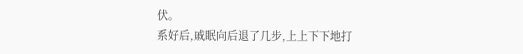伏。
系好后,戚眠向后退了几步,上上下下地打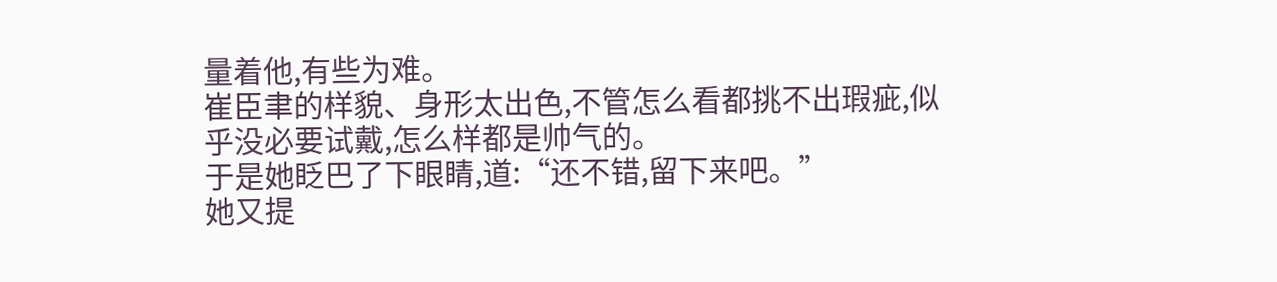量着他,有些为难。
崔臣聿的样貌、身形太出色,不管怎么看都挑不出瑕疵,似乎没必要试戴,怎么样都是帅气的。
于是她眨巴了下眼睛,道:“还不错,留下来吧。”
她又提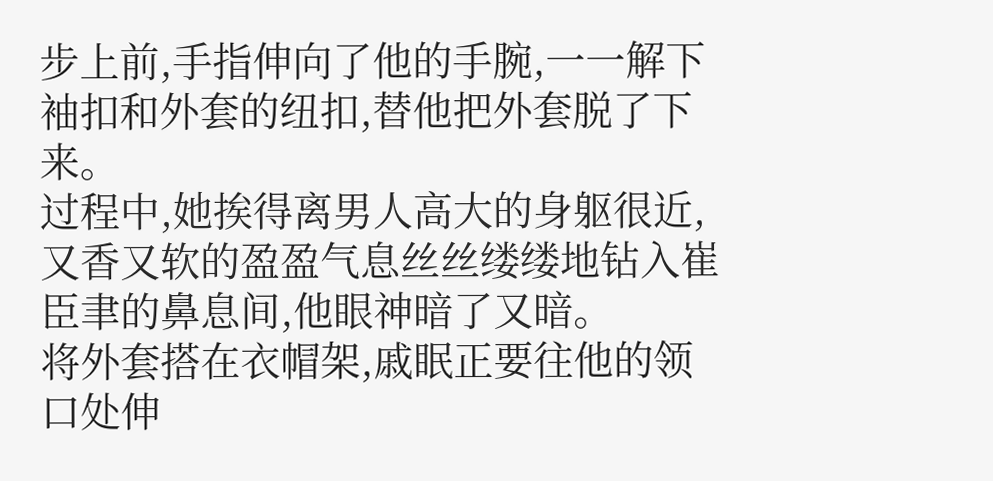步上前,手指伸向了他的手腕,一一解下袖扣和外套的纽扣,替他把外套脱了下来。
过程中,她挨得离男人高大的身躯很近,又香又软的盈盈气息丝丝缕缕地钻入崔臣聿的鼻息间,他眼神暗了又暗。
将外套搭在衣帽架,戚眠正要往他的领口处伸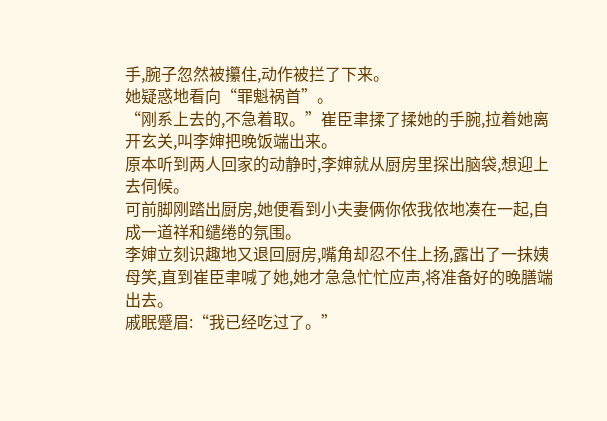手,腕子忽然被攥住,动作被拦了下来。
她疑惑地看向“罪魁祸首”。
“刚系上去的,不急着取。”崔臣聿揉了揉她的手腕,拉着她离开玄关,叫李婶把晚饭端出来。
原本听到两人回家的动静时,李婶就从厨房里探出脑袋,想迎上去伺候。
可前脚刚踏出厨房,她便看到小夫妻俩你侬我侬地凑在一起,自成一道祥和缱绻的氛围。
李婶立刻识趣地又退回厨房,嘴角却忍不住上扬,露出了一抹姨母笑,直到崔臣聿喊了她,她才急急忙忙应声,将准备好的晚膳端出去。
戚眠蹙眉:“我已经吃过了。”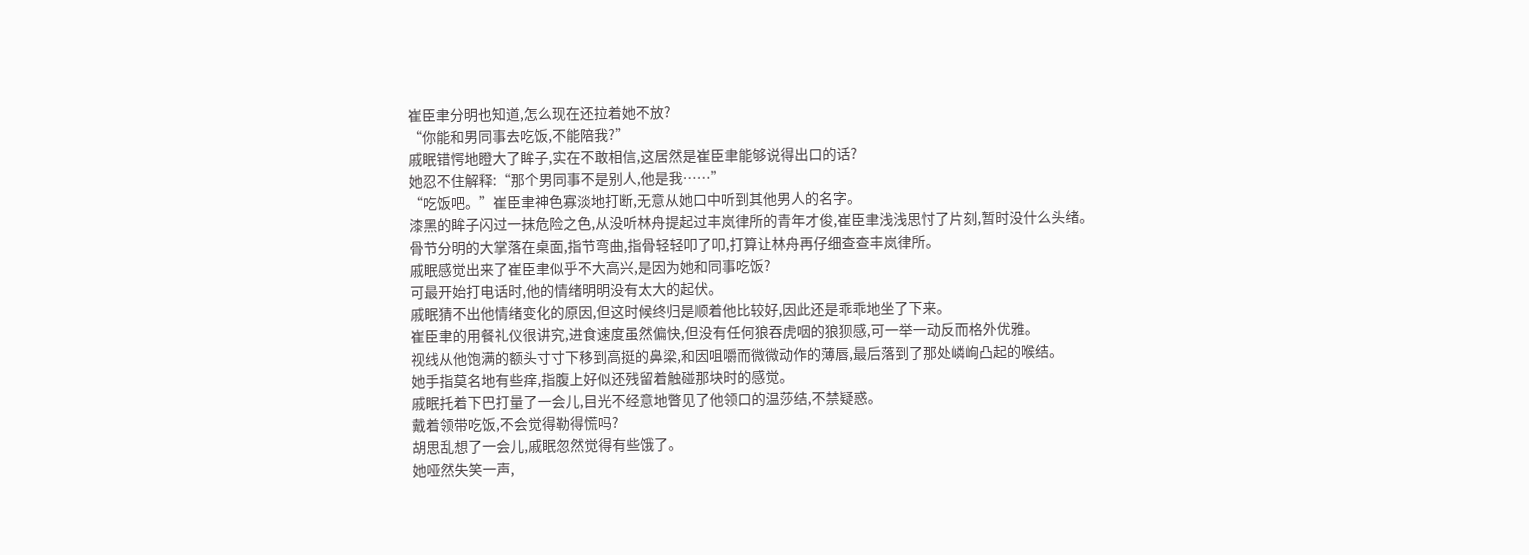崔臣聿分明也知道,怎么现在还拉着她不放?
“你能和男同事去吃饭,不能陪我?”
戚眠错愕地瞪大了眸子,实在不敢相信,这居然是崔臣聿能够说得出口的话?
她忍不住解释:“那个男同事不是别人,他是我……”
“吃饭吧。”崔臣聿神色寡淡地打断,无意从她口中听到其他男人的名字。
漆黑的眸子闪过一抹危险之色,从没听林舟提起过丰岚律所的青年才俊,崔臣聿浅浅思忖了片刻,暂时没什么头绪。
骨节分明的大掌落在桌面,指节弯曲,指骨轻轻叩了叩,打算让林舟再仔细查查丰岚律所。
戚眠感觉出来了崔臣聿似乎不大高兴,是因为她和同事吃饭?
可最开始打电话时,他的情绪明明没有太大的起伏。
戚眠猜不出他情绪变化的原因,但这时候终归是顺着他比较好,因此还是乖乖地坐了下来。
崔臣聿的用餐礼仪很讲究,进食速度虽然偏快,但没有任何狼吞虎咽的狼狈感,可一举一动反而格外优雅。
视线从他饱满的额头寸寸下移到高挺的鼻梁,和因咀嚼而微微动作的薄唇,最后落到了那处嶙峋凸起的喉结。
她手指莫名地有些痒,指腹上好似还残留着触碰那块时的感觉。
戚眠托着下巴打量了一会儿,目光不经意地瞥见了他领口的温莎结,不禁疑惑。
戴着领带吃饭,不会觉得勒得慌吗?
胡思乱想了一会儿,戚眠忽然觉得有些饿了。
她哑然失笑一声,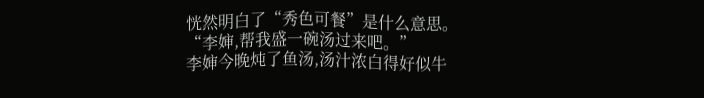恍然明白了“秀色可餐”是什么意思。
“李婶,帮我盛一碗汤过来吧。”
李婶今晚炖了鱼汤,汤汁浓白得好似牛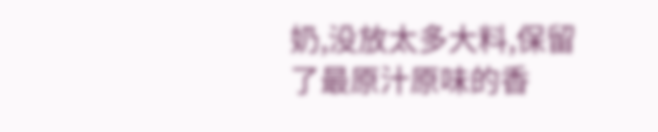奶,没放太多大料,保留了最原汁原味的香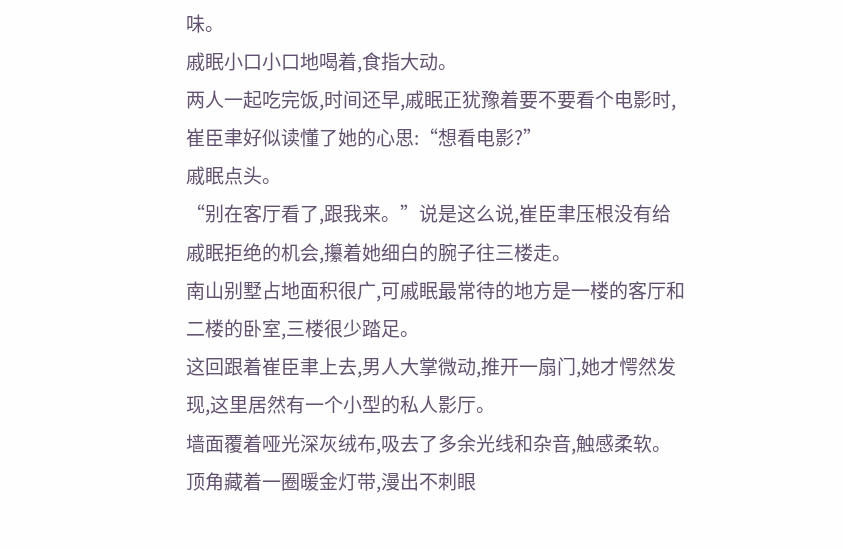味。
戚眠小口小口地喝着,食指大动。
两人一起吃完饭,时间还早,戚眠正犹豫着要不要看个电影时,崔臣聿好似读懂了她的心思:“想看电影?”
戚眠点头。
“别在客厅看了,跟我来。”说是这么说,崔臣聿压根没有给戚眠拒绝的机会,攥着她细白的腕子往三楼走。
南山别墅占地面积很广,可戚眠最常待的地方是一楼的客厅和二楼的卧室,三楼很少踏足。
这回跟着崔臣聿上去,男人大掌微动,推开一扇门,她才愕然发现,这里居然有一个小型的私人影厅。
墙面覆着哑光深灰绒布,吸去了多余光线和杂音,触感柔软。顶角藏着一圈暖金灯带,漫出不刺眼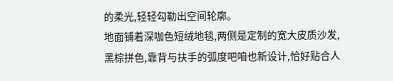的柔光,轻轻勾勒出空间轮廓。
地面铺着深咖色短绒地毯,两侧是定制的宽大皮质沙发,黑棕拼色,靠背与扶手的弧度吧咱也新设计,恰好贴合人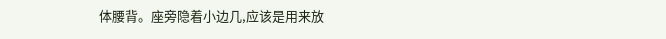体腰背。座旁隐着小边几,应该是用来放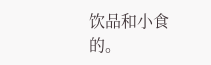饮品和小食的。